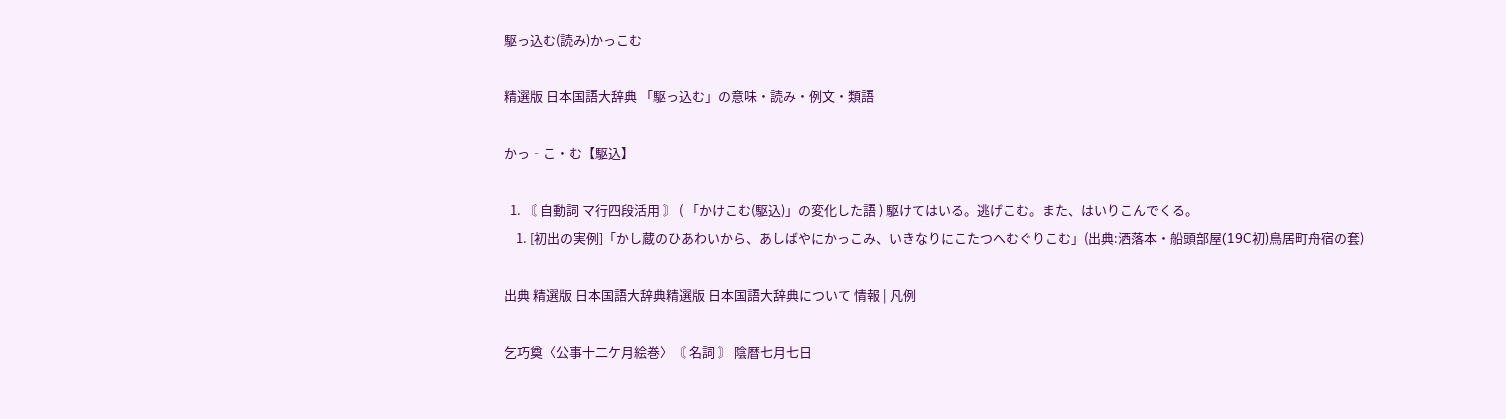駆っ込む(読み)かっこむ

精選版 日本国語大辞典 「駆っ込む」の意味・読み・例文・類語

かっ‐こ・む【駆込】

  1. 〘 自動詞 マ行四段活用 〙 ( 「かけこむ(駆込)」の変化した語 ) 駆けてはいる。逃げこむ。また、はいりこんでくる。
    1. [初出の実例]「かし蔵のひあわいから、あしばやにかっこみ、いきなりにこたつへむぐりこむ」(出典:洒落本・船頭部屋(19C初)鳥居町舟宿の套)

出典 精選版 日本国語大辞典精選版 日本国語大辞典について 情報 | 凡例

乞巧奠〈公事十二ケ月絵巻〉〘 名詞 〙 陰暦七月七日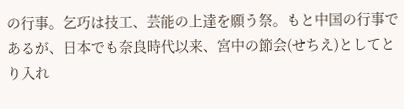の行事。乞巧は技工、芸能の上達を願う祭。もと中国の行事であるが、日本でも奈良時代以来、宮中の節会(せちえ)としてとり入れ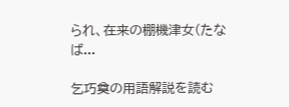られ、在来の棚機津女(たなば...

乞巧奠の用語解説を読む